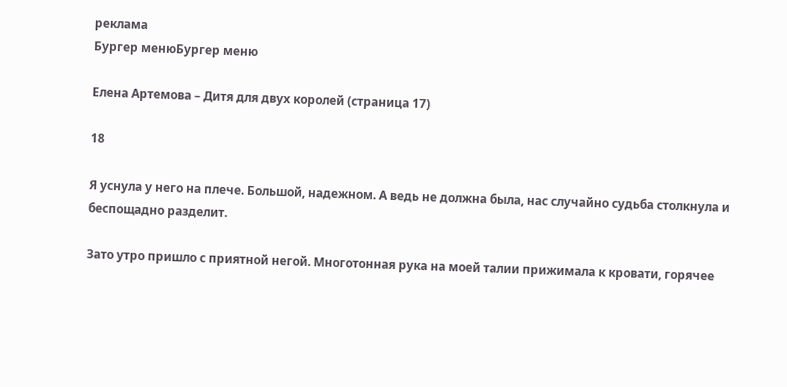реклама
Бургер менюБургер меню

Елена Артемова – Дитя для двух королей (страница 17)

18

Я уснула у него на плече. Большой, надежном. А ведь не должна была, нас случайно судьба столкнула и беспощадно разделит.

Зато утро пришло с приятной негой. Многотонная рука на моей талии прижимала к кровати, горячее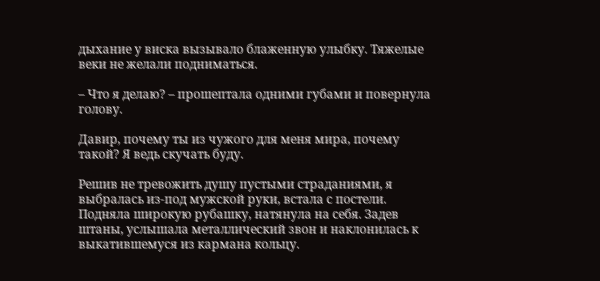дыхание у виска вызывало блаженную улыбку. Тяжелые веки не желали подниматься.

– Что я делаю? – прошептала одними губами и повернула голову.

Давир, почему ты из чужого для меня мира, почему такой? Я ведь скучать буду.

Решив не тревожить душу пустыми страданиями, я выбралась из-под мужской руки, встала с постели. Подняла широкую рубашку, натянула на себя. Задев штаны, услышала металлический звон и наклонилась к выкатившемуся из кармана кольцу.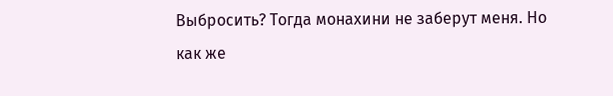Выбросить? Тогда монахини не заберут меня. Но как же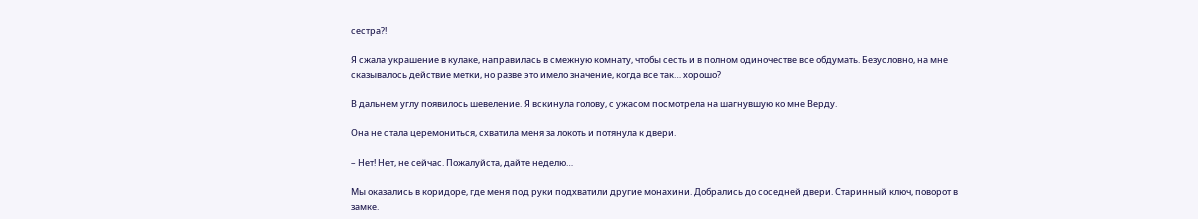сестра?!

Я сжала украшение в кулаке, направилась в смежную комнату, чтобы сесть и в полном одиночестве все обдумать. Безусловно, на мне сказывалось действие метки, но разве это имело значение, когда все так… хорошо?

В дальнем углу появилось шевеление. Я вскинула голову, с ужасом посмотрела на шагнувшую ко мне Верду.

Она не стала церемониться, схватила меня за локоть и потянула к двери.

– Нет! Нет, не сейчас. Пожалуйста, дайте неделю…

Мы оказались в коридоре, где меня под руки подхватили другие монахини. Добрались до соседней двери. Старинный ключ, поворот в замке.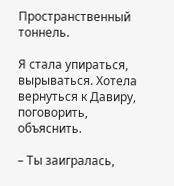Пространственный тоннель.

Я стала упираться, вырываться. Хотела вернуться к Давиру, поговорить, объяснить.

– Ты заигралась,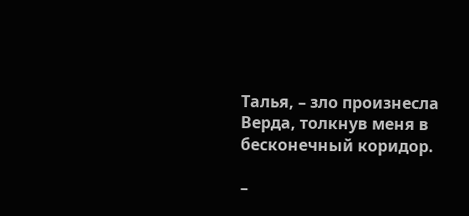Талья, – зло произнесла Верда, толкнув меня в бесконечный коридор.

–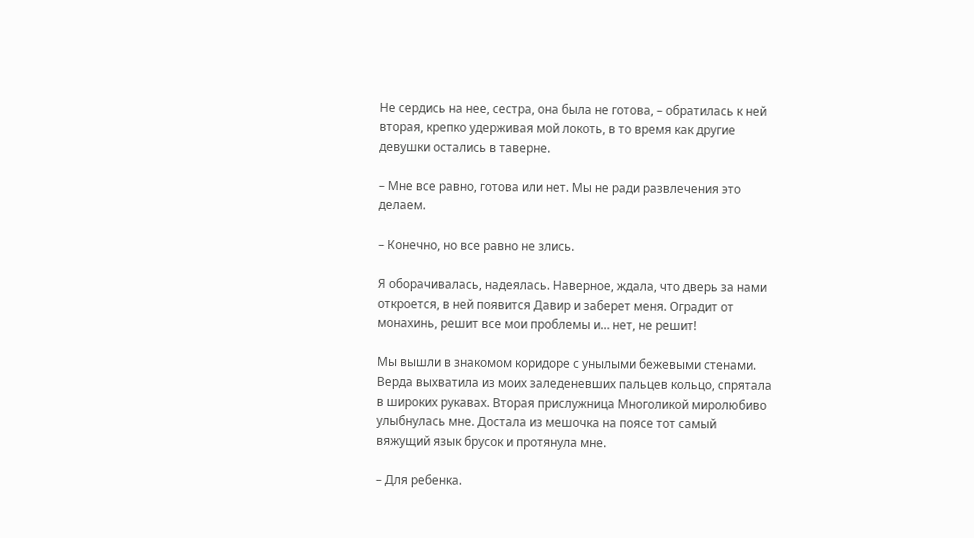Не сердись на нее, сестра, она была не готова, – обратилась к ней вторая, крепко удерживая мой локоть, в то время как другие девушки остались в таверне.

– Мне все равно, готова или нет. Мы не ради развлечения это делаем.

– Конечно, но все равно не злись.

Я оборачивалась, надеялась. Наверное, ждала, что дверь за нами откроется, в ней появится Давир и заберет меня. Оградит от монахинь, решит все мои проблемы и… нет, не решит!

Мы вышли в знакомом коридоре с унылыми бежевыми стенами. Верда выхватила из моих заледеневших пальцев кольцо, спрятала в широких рукавах. Вторая прислужница Многоликой миролюбиво улыбнулась мне. Достала из мешочка на поясе тот самый вяжущий язык брусок и протянула мне.

– Для ребенка.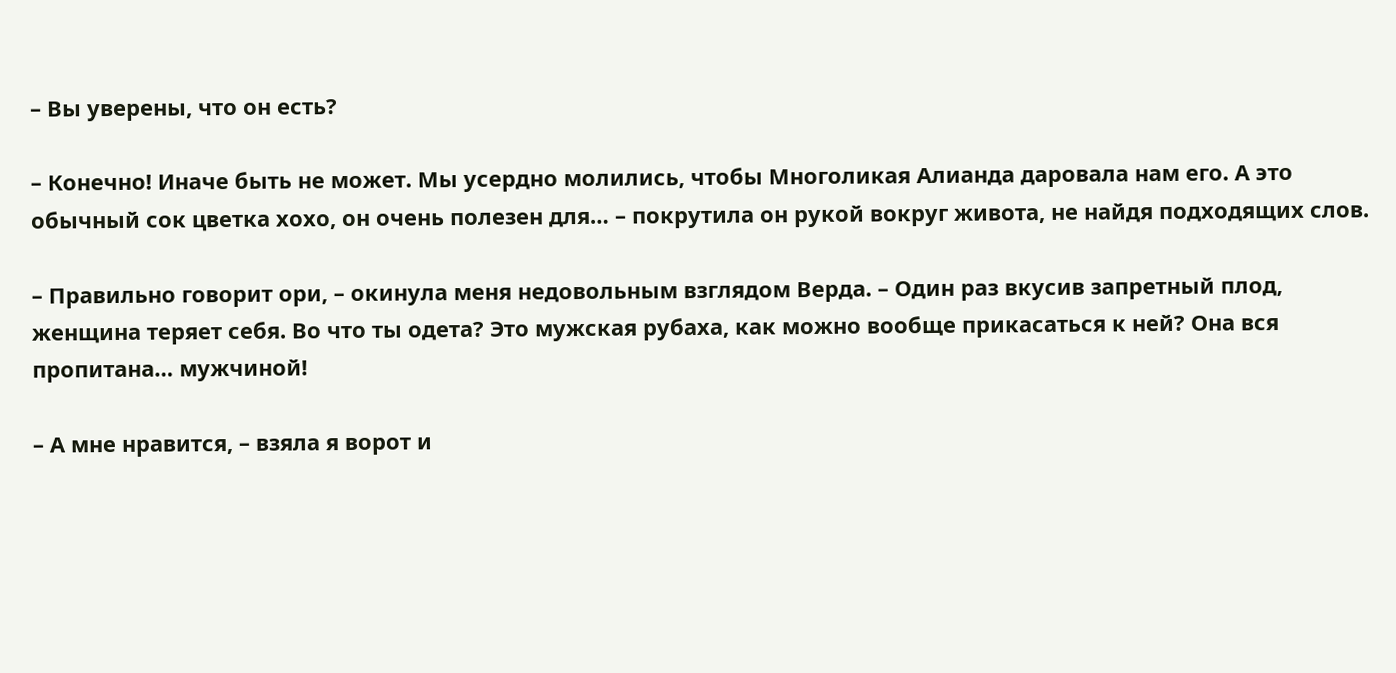– Вы уверены, что он есть?

– Конечно! Иначе быть не может. Мы усердно молились, чтобы Многоликая Алианда даровала нам его. А это обычный сок цветка хохо, он очень полезен для… – покрутила он рукой вокруг живота, не найдя подходящих слов.

– Правильно говорит ори, – окинула меня недовольным взглядом Верда. – Один раз вкусив запретный плод, женщина теряет себя. Во что ты одета? Это мужская рубаха, как можно вообще прикасаться к ней? Она вся пропитана… мужчиной!

– А мне нравится, – взяла я ворот и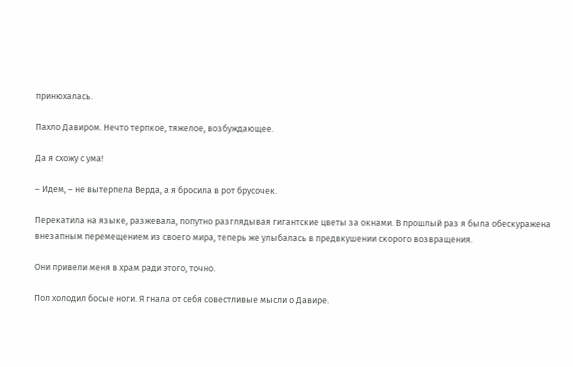принюхалась.

Пахло Давиром. Нечто терпкое, тяжелое, возбуждающее.

Да я схожу с ума!

– Идем, – не вытерпела Верда, а я бросила в рот брусочек.

Перекатила на языке, разжевала, попутно разглядывая гигантские цветы за окнами. В прошлый раз я была обескуражена внезапным перемещением из своего мира, теперь же улыбалась в предвкушении скорого возвращения.

Они привели меня в храм ради этого, точно.

Пол холодил босые ноги. Я гнала от себя совестливые мысли о Давире.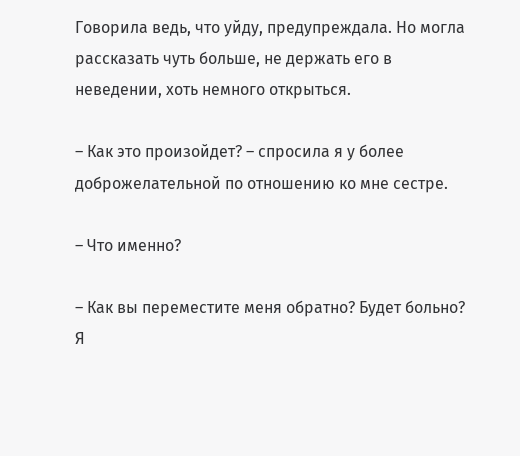Говорила ведь, что уйду, предупреждала. Но могла рассказать чуть больше, не держать его в неведении, хоть немного открыться.

– Как это произойдет? – спросила я у более доброжелательной по отношению ко мне сестре.

– Что именно?

– Как вы переместите меня обратно? Будет больно? Я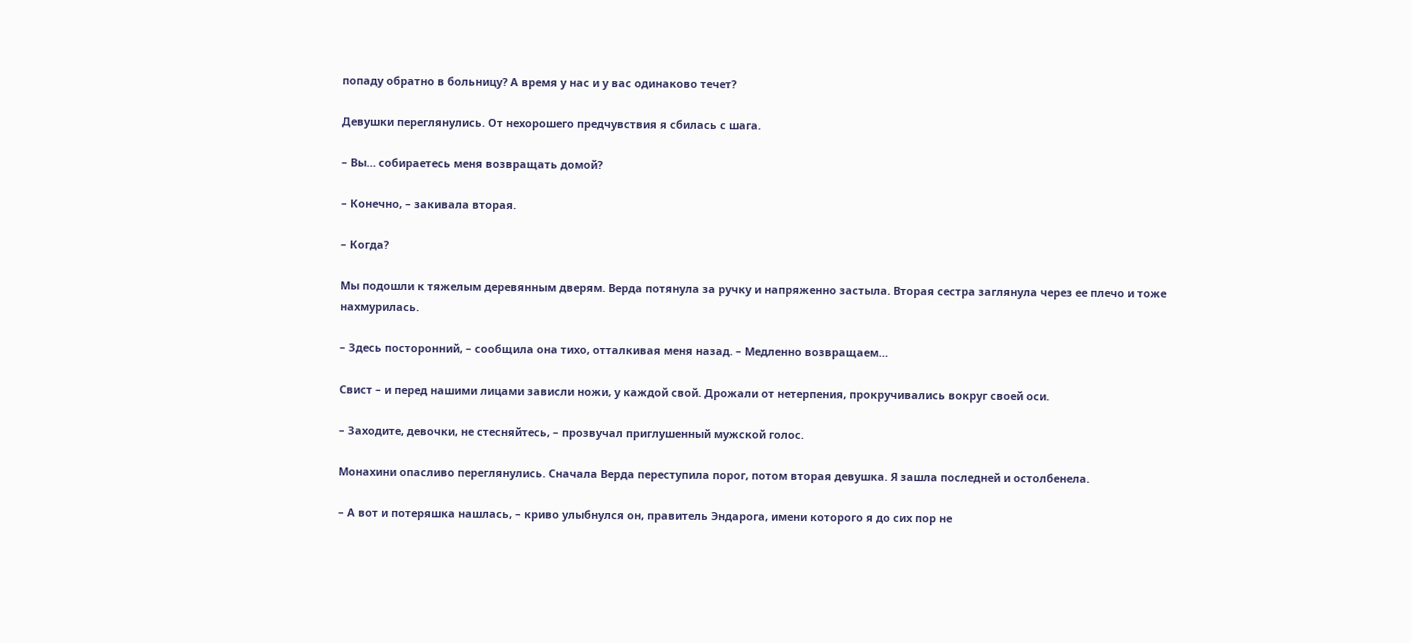попаду обратно в больницу? А время у нас и у вас одинаково течет?

Девушки переглянулись. От нехорошего предчувствия я сбилась с шага.

– Вы… собираетесь меня возвращать домой?

– Конечно, – закивала вторая.

– Когда?

Мы подошли к тяжелым деревянным дверям. Верда потянула за ручку и напряженно застыла. Вторая сестра заглянула через ее плечо и тоже нахмурилась.

– Здесь посторонний, – сообщила она тихо, отталкивая меня назад. – Медленно возвращаем…

Свист – и перед нашими лицами зависли ножи, у каждой свой. Дрожали от нетерпения, прокручивались вокруг своей оси.

– Заходите, девочки, не стесняйтесь, – прозвучал приглушенный мужской голос.

Монахини опасливо переглянулись. Сначала Верда переступила порог, потом вторая девушка. Я зашла последней и остолбенела.

– А вот и потеряшка нашлась, – криво улыбнулся он, правитель Эндарога, имени которого я до сих пор не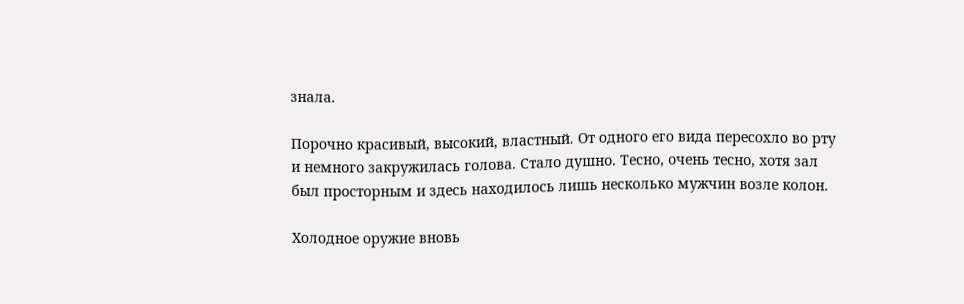знала.

Порочно красивый, высокий, властный. От одного его вида пересохло во рту и немного закружилась голова. Стало душно. Тесно, очень тесно, хотя зал был просторным и здесь находилось лишь несколько мужчин возле колон.

Холодное оружие вновь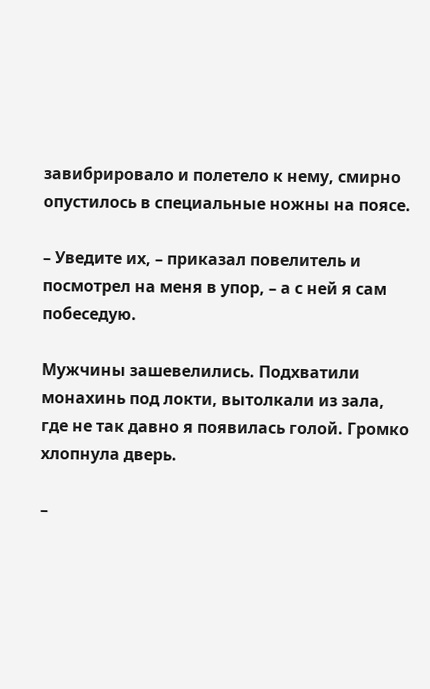завибрировало и полетело к нему, смирно опустилось в специальные ножны на поясе.

– Уведите их, – приказал повелитель и посмотрел на меня в упор, – а с ней я сам побеседую.

Мужчины зашевелились. Подхватили монахинь под локти, вытолкали из зала, где не так давно я появилась голой. Громко хлопнула дверь.

–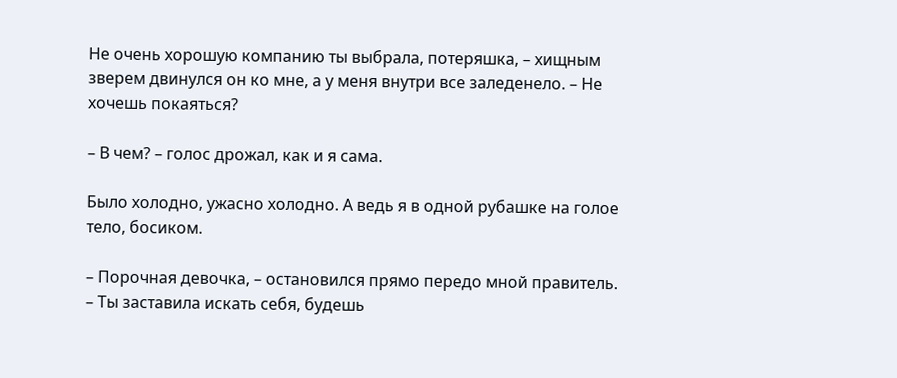Не очень хорошую компанию ты выбрала, потеряшка, – хищным зверем двинулся он ко мне, а у меня внутри все заледенело. – Не хочешь покаяться?

– В чем? – голос дрожал, как и я сама.

Было холодно, ужасно холодно. А ведь я в одной рубашке на голое тело, босиком.

– Порочная девочка, – остановился прямо передо мной правитель. – Ты заставила искать себя, будешь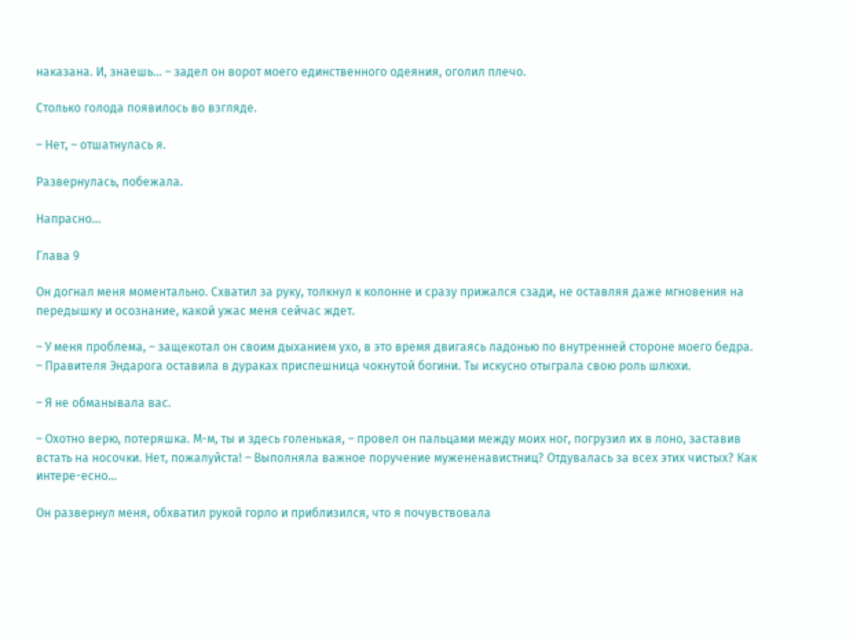наказана. И, знаешь… – задел он ворот моего единственного одеяния, оголил плечо.

Столько голода появилось во взгляде.

– Нет, – отшатнулась я.

Развернулась, побежала.

Напрасно…

Глава 9

Он догнал меня моментально. Схватил за руку, толкнул к колонне и сразу прижался сзади, не оставляя даже мгновения на передышку и осознание, какой ужас меня сейчас ждет.

– У меня проблема, – защекотал он своим дыханием ухо, в это время двигаясь ладонью по внутренней стороне моего бедра. – Правителя Эндарога оставила в дураках приспешница чокнутой богини. Ты искусно отыграла свою роль шлюхи.

– Я не обманывала вас.

– Охотно верю, потеряшка. М-м, ты и здесь голенькая, – провел он пальцами между моих ног, погрузил их в лоно, заставив встать на носочки. Нет, пожалуйста! – Выполняла важное поручение мужененавистниц? Отдувалась за всех этих чистых? Как интере-есно…

Он развернул меня, обхватил рукой горло и приблизился, что я почувствовала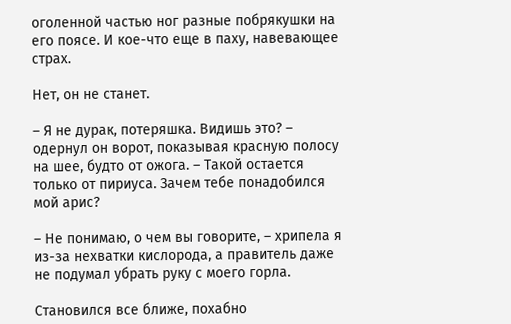оголенной частью ног разные побрякушки на его поясе. И кое-что еще в паху, навевающее страх.

Нет, он не станет.

– Я не дурак, потеряшка. Видишь это? – одернул он ворот, показывая красную полосу на шее, будто от ожога. – Такой остается только от пириуса. Зачем тебе понадобился мой арис?

– Не понимаю, о чем вы говорите, – хрипела я из-за нехватки кислорода, а правитель даже не подумал убрать руку с моего горла.

Становился все ближе, похабно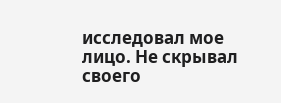исследовал мое лицо. Не скрывал своего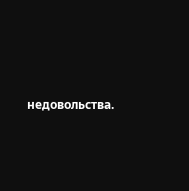недовольства.